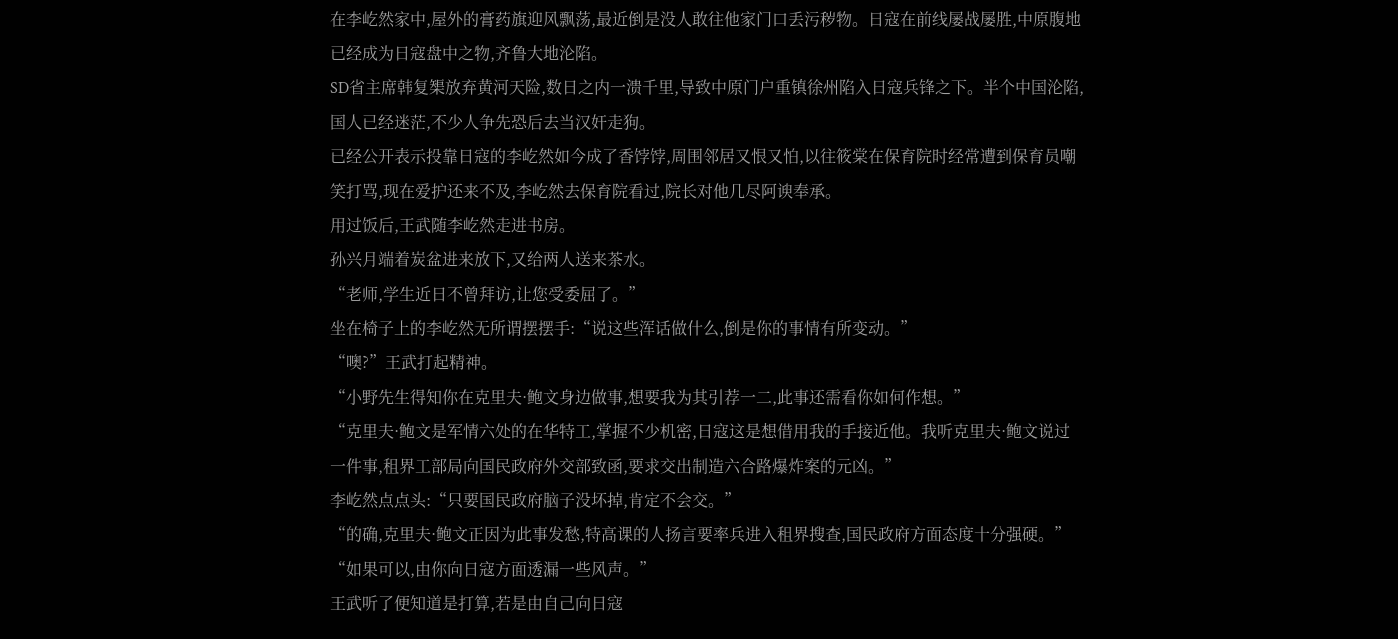在李屹然家中,屋外的膏药旗迎风飘荡,最近倒是没人敢往他家门口丢污秽物。日寇在前线屡战屡胜,中原腹地已经成为日寇盘中之物,齐鲁大地沦陷。
SD省主席韩复榘放弃黄河天险,数日之内一溃千里,导致中原门户重镇徐州陷入日寇兵锋之下。半个中国沦陷,国人已经迷茫,不少人争先恐后去当汉奸走狗。
已经公开表示投靠日寇的李屹然如今成了香饽饽,周围邻居又恨又怕,以往筱棠在保育院时经常遭到保育员嘲笑打骂,现在爱护还来不及,李屹然去保育院看过,院长对他几尽阿谀奉承。
用过饭后,王武随李屹然走进书房。
孙兴月端着炭盆进来放下,又给两人送来茶水。
“老师,学生近日不曾拜访,让您受委屈了。”
坐在椅子上的李屹然无所谓摆摆手:“说这些浑话做什么,倒是你的事情有所变动。”
“噢?”王武打起精神。
“小野先生得知你在克里夫·鲍文身边做事,想要我为其引荐一二,此事还需看你如何作想。”
“克里夫·鲍文是军情六处的在华特工,掌握不少机密,日寇这是想借用我的手接近他。我听克里夫·鲍文说过一件事,租界工部局向国民政府外交部致函,要求交出制造六合路爆炸案的元凶。”
李屹然点点头:“只要国民政府脑子没坏掉,肯定不会交。”
“的确,克里夫·鲍文正因为此事发愁,特高课的人扬言要率兵进入租界搜查,国民政府方面态度十分强硬。”
“如果可以,由你向日寇方面透漏一些风声。”
王武听了便知道是打算,若是由自己向日寇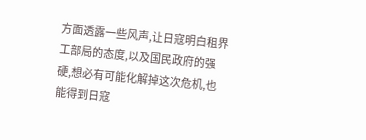方面透露一些风声,让日寇明白租界工部局的态度,以及国民政府的强硬,想必有可能化解掉这次危机,也能得到日寇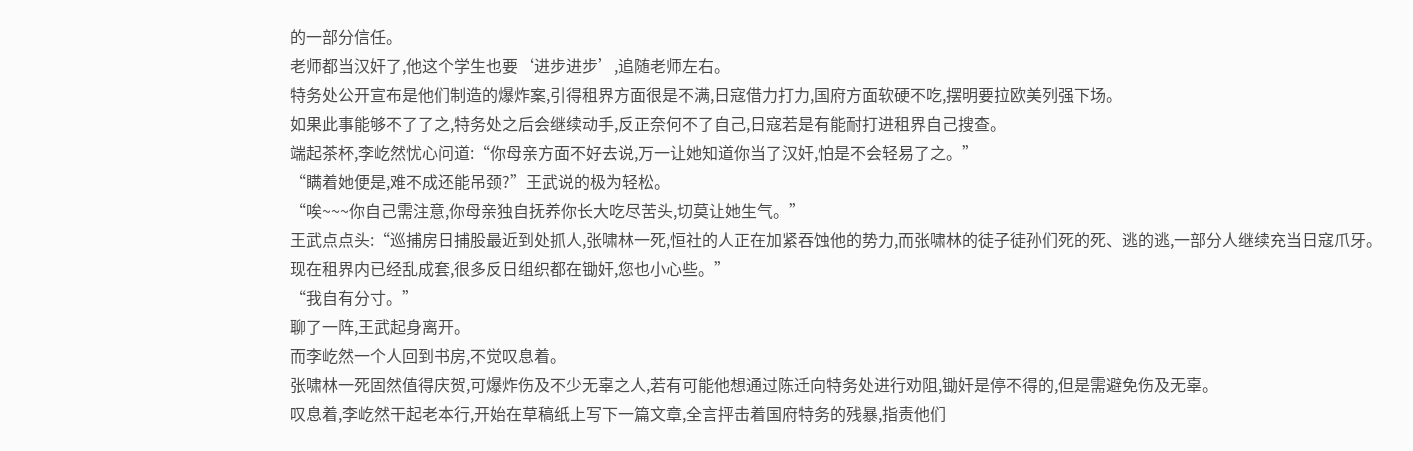的一部分信任。
老师都当汉奸了,他这个学生也要‘进步进步’,追随老师左右。
特务处公开宣布是他们制造的爆炸案,引得租界方面很是不满,日寇借力打力,国府方面软硬不吃,摆明要拉欧美列强下场。
如果此事能够不了了之,特务处之后会继续动手,反正奈何不了自己,日寇若是有能耐打进租界自己搜查。
端起茶杯,李屹然忧心问道:“你母亲方面不好去说,万一让她知道你当了汉奸,怕是不会轻易了之。”
“瞒着她便是,难不成还能吊颈?”王武说的极为轻松。
“唉~~~你自己需注意,你母亲独自抚养你长大吃尽苦头,切莫让她生气。”
王武点点头:“巡捕房日捕股最近到处抓人,张啸林一死,恒社的人正在加紧吞蚀他的势力,而张啸林的徒子徒孙们死的死、逃的逃,一部分人继续充当日寇爪牙。
现在租界内已经乱成套,很多反日组织都在锄奸,您也小心些。”
“我自有分寸。”
聊了一阵,王武起身离开。
而李屹然一个人回到书房,不觉叹息着。
张啸林一死固然值得庆贺,可爆炸伤及不少无辜之人,若有可能他想通过陈迁向特务处进行劝阻,锄奸是停不得的,但是需避免伤及无辜。
叹息着,李屹然干起老本行,开始在草稿纸上写下一篇文章,全言抨击着国府特务的残暴,指责他们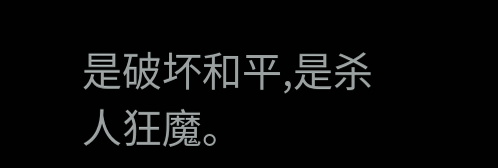是破坏和平,是杀人狂魔。